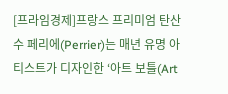[프라임경제]프랑스 프리미엄 탄산수 페리에(Perrier)는 매년 유명 아티스트가 디자인한 ‘아트 보틀(Art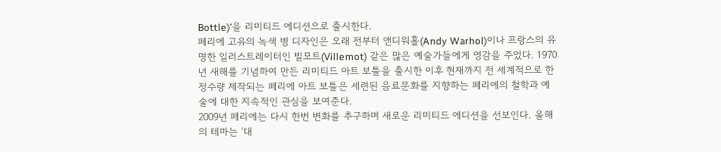Bottle)’을 리미티드 에디션으로 출시한다.
페리에 고유의 녹색 병 디자인은 오래 전부터 앤디워홀(Andy Warhol)이나 프랑스의 유명한 일러스트레이터인 빌모트(Villemot) 같은 많은 예술가들에게 영감을 주었다. 1970년 새해를 기념하여 만든 리미티드 아트 보틀을 출시한 이후 현재까지 전 세계적으로 한정수량 제작되는 페리에 아트 보틀은 세련된 음료문화를 지향하는 페리에의 철학과 예술에 대한 지속적인 관심을 보여준다.
2009년 페리에는 다시 한번 변화를 추구하며 새로운 리미티드 에디션을 선보인다. 올해의 테마는 ‘대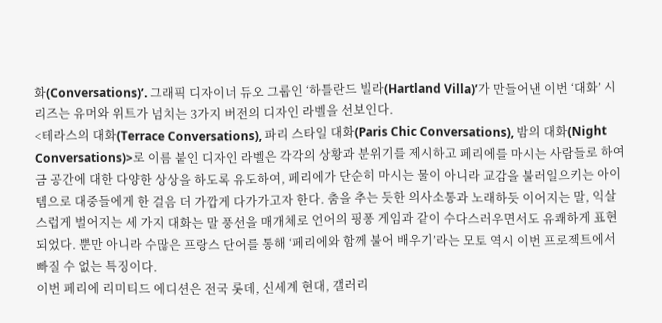화(Conversations)’. 그래픽 디자이너 듀오 그룹인 ‘하틀란드 빌라(Hartland Villa)’가 만들어낸 이번 ‘대화’ 시리즈는 유머와 위트가 넘치는 3가지 버전의 디자인 라벨을 선보인다.
<테라스의 대화(Terrace Conversations), 파리 스타일 대화(Paris Chic Conversations), 밤의 대화(Night Conversations)>로 이름 붙인 디자인 라벨은 각각의 상황과 분위기를 제시하고 페리에를 마시는 사람들로 하여금 공간에 대한 다양한 상상을 하도록 유도하여, 페리에가 단순히 마시는 물이 아니라 교감을 불러일으키는 아이템으로 대중들에게 한 걸음 더 가깝게 다가가고자 한다. 춤을 추는 듯한 의사소통과 노래하듯 이어지는 말, 익살스럽게 벌어지는 세 가지 대화는 말 풍선을 매개체로 언어의 핑퐁 게임과 같이 수다스러우면서도 유쾌하게 표현되었다. 뿐만 아니라 수많은 프랑스 단어를 통해 ‘페리에와 함께 불어 배우기’라는 모토 역시 이번 프로젝트에서 빠질 수 없는 특징이다.
이번 페리에 리미티드 에디션은 전국 롯데, 신세계 현대, 갤러리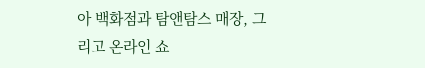아 백화점과 탐앤탐스 매장, 그리고 온라인 쇼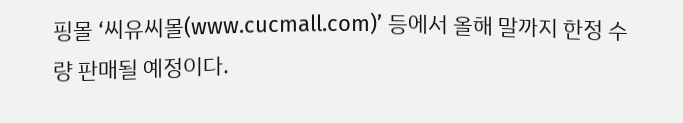핑몰 ‘씨유씨몰(www.cucmall.com)’ 등에서 올해 말까지 한정 수량 판매될 예정이다.